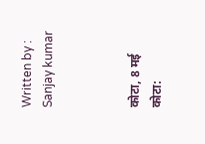Written by : Sanjay kumar



कोटा, 8 मई
कोटा: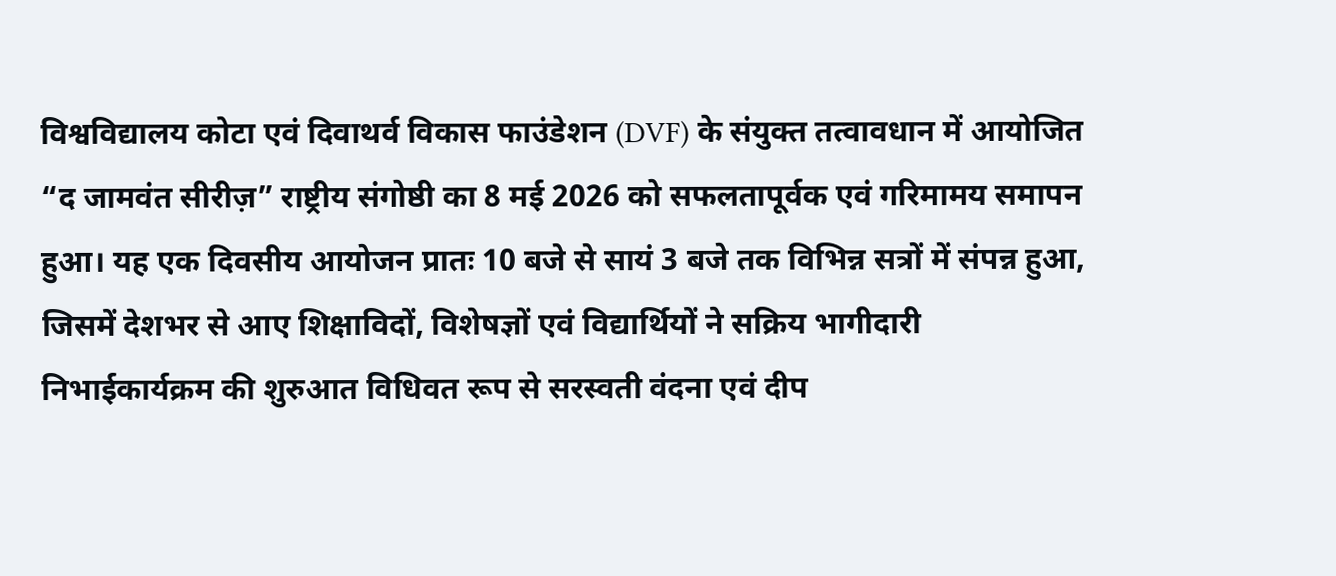विश्वविद्यालय कोटा एवं दिवाथर्व विकास फाउंडेशन (DVF) के संयुक्त तत्वावधान में आयोजित “द जामवंत सीरीज़” राष्ट्रीय संगोष्ठी का 8 मई 2026 को सफलतापूर्वक एवं गरिमामय समापन हुआ। यह एक दिवसीय आयोजन प्रातः 10 बजे से सायं 3 बजे तक विभिन्न सत्रों में संपन्न हुआ, जिसमें देशभर से आए शिक्षाविदों, विशेषज्ञों एवं विद्यार्थियों ने सक्रिय भागीदारी निभाईकार्यक्रम की शुरुआत विधिवत रूप से सरस्वती वंदना एवं दीप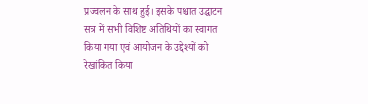प्रज्वलन के साथ हुई। इसके पश्चात उद्घाटन सत्र में सभी विशिष्ट अतिथियों का स्वागत किया गया एवं आयोजन के उद्देश्यों को रेखांकित किया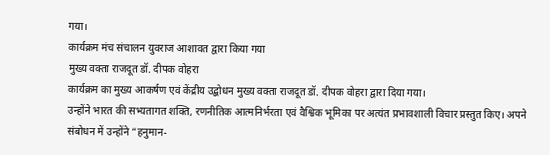गया।
कार्यक्रम मंच संचालन युवराज आशावत द्वारा किया गया
मुख्य वक्ता राजदूत डॉ. दीपक वोहरा
कार्यक्रम का मुख्य आकर्षण एवं केंद्रीय उद्बोधन मुख्य वक्ता राजदूत डॉ. दीपक वोहरा द्वारा दिया गया।
उन्होंने भारत की सभ्यतागत शक्ति, रणनीतिक आत्मनिर्भरता एवं वैश्विक भूमिका पर अत्यंत प्रभावशाली विचार प्रस्तुत किए। अपने संबोधन में उन्होंने “हनुमान-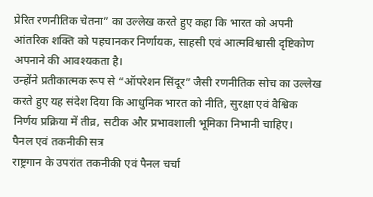प्रेरित रणनीतिक चेतना” का उल्लेख करते हुए कहा कि भारत को अपनी आंतरिक शक्ति को पहचानकर निर्णायक, साहसी एवं आत्मविश्वासी दृष्टिकोण अपनाने की आवश्यकता है।
उन्होंने प्रतीकात्मक रूप से “ऑपरेशन सिंदूर” जैसी रणनीतिक सोच का उल्लेख करते हुए यह संदेश दिया कि आधुनिक भारत को नीति, सुरक्षा एवं वैश्विक निर्णय प्रक्रिया में तीव्र, सटीक और प्रभावशाली भूमिका निभानी चाहिए।
पैनल एवं तकनीकी सत्र
राष्ट्रगान के उपरांत तकनीकी एवं पैनल चर्चा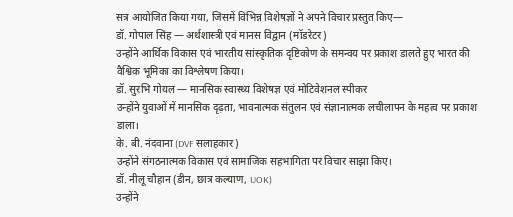सत्र आयोजित किया गया, जिसमें विभिन्न विशेषज्ञों ने अपने विचार प्रस्तुत किए—
डॉ. गोपाल सिंह — अर्थशास्त्री एवं मानस विद्वान (मॉडरेटर)
उन्होंने आर्थिक विकास एवं भारतीय सांस्कृतिक दृष्टिकोण के समन्वय पर प्रकाश डालते हुए भारत की वैश्विक भूमिका का विश्लेषण किया।
डॉ. सुरभि गोयल — मानसिक स्वास्थ्य विशेषज्ञ एवं मोटिवेशनल स्पीकर
उन्होंने युवाओं में मानसिक दृढ़ता, भावनात्मक संतुलन एवं संज्ञानात्मक लचीलापन के महत्व पर प्रकाश डाला।
के. बी. नंदवाना (DVF सलाहकार)
उन्होंने संगठनात्मक विकास एवं सामाजिक सहभागिता पर विचार साझा किए।
डॉ. नीलू चौहान (डीन, छात्र कल्याण, UOK)
उन्होंने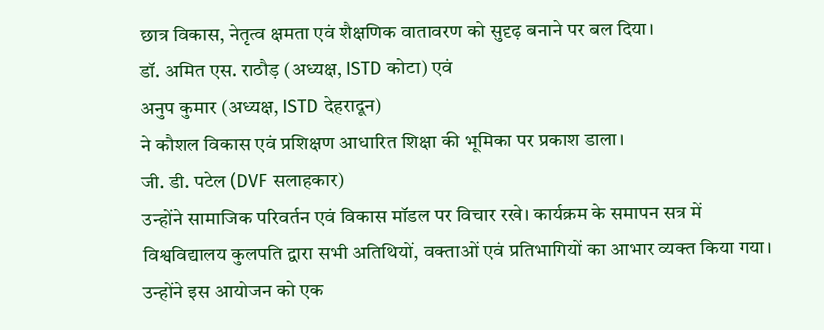छात्र विकास, नेतृत्व क्षमता एवं शैक्षणिक वातावरण को सुदृढ़ बनाने पर बल दिया।
डॉ. अमित एस. राठौड़ (अध्यक्ष, ISTD कोटा) एवं
अनुप कुमार (अध्यक्ष, ISTD देहरादून)
ने कौशल विकास एवं प्रशिक्षण आधारित शिक्षा की भूमिका पर प्रकाश डाला।
जी. डी. पटेल (DVF सलाहकार)
उन्होंने सामाजिक परिवर्तन एवं विकास मॉडल पर विचार रखे। कार्यक्रम के समापन सत्र में विश्वविद्यालय कुलपति द्वारा सभी अतिथियों, वक्ताओं एवं प्रतिभागियों का आभार व्यक्त किया गया। उन्होंने इस आयोजन को एक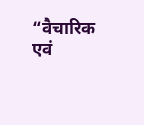“वैचारिक एवं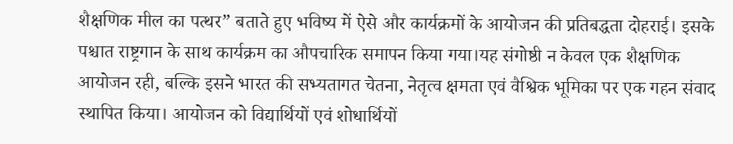शैक्षणिक मील का पत्थर” बताते हुए भविष्य में ऐसे और कार्यक्रमों के आयोजन की प्रतिबद्धता दोहराई। इसके पश्चात राष्ट्रगान के साथ कार्यक्रम का औपचारिक समापन किया गया।यह संगोष्ठी न केवल एक शैक्षणिक आयोजन रही, बल्कि इसने भारत की सभ्यतागत चेतना, नेतृत्व क्षमता एवं वैश्विक भूमिका पर एक गहन संवाद स्थापित किया। आयोजन को विद्यार्थियों एवं शोधार्थियों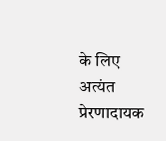के लिए अत्यंत प्रेरणादायक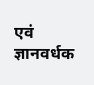एवं ज्ञानवर्धक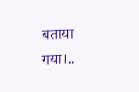बताया गया।..